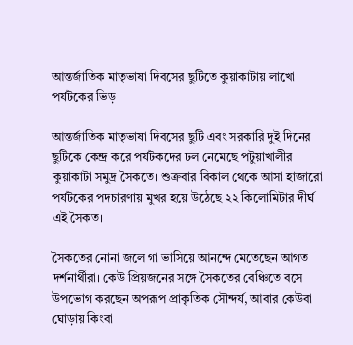আন্তর্জাতিক মাতৃভাষা দিবসের ছুটিতে কুয়াকাটায় লাখো পর্যটকের ভিড়

আন্তর্জাতিক মাতৃভাষা দিবসের ছুটি এবং সরকারি দুই দিনের ছুটিকে কেন্দ্র করে পর্যটকদের ঢল নেমেছে পটুয়াখালীর কুয়াকাটা সমুদ্র সৈকতে। শুক্রবার বিকাল থেকে আসা হাজারো পর্যটকের পদচারণায় মুখর হয়ে উঠেছে ২২ কিলোমিটার দীর্ঘ এই সৈকত।

সৈকতের নোনা জলে গা ভাসিয়ে আনন্দে মেতেছেন আগত দর্শনার্থীরা। কেউ প্রিয়জনের সঙ্গে সৈকতের বেঞ্চিতে বসে উপভোগ করছেন অপরূপ প্রাকৃতিক সৌন্দর্য, আবার কেউবা ঘোড়ায় কিংবা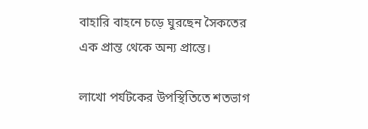বাহারি বাহনে চড়ে ঘুরছেন সৈকতের এক প্রান্ত থেকে অন্য প্রান্তে।

লাখো পর্যটকের উপস্থিতিতে শতভাগ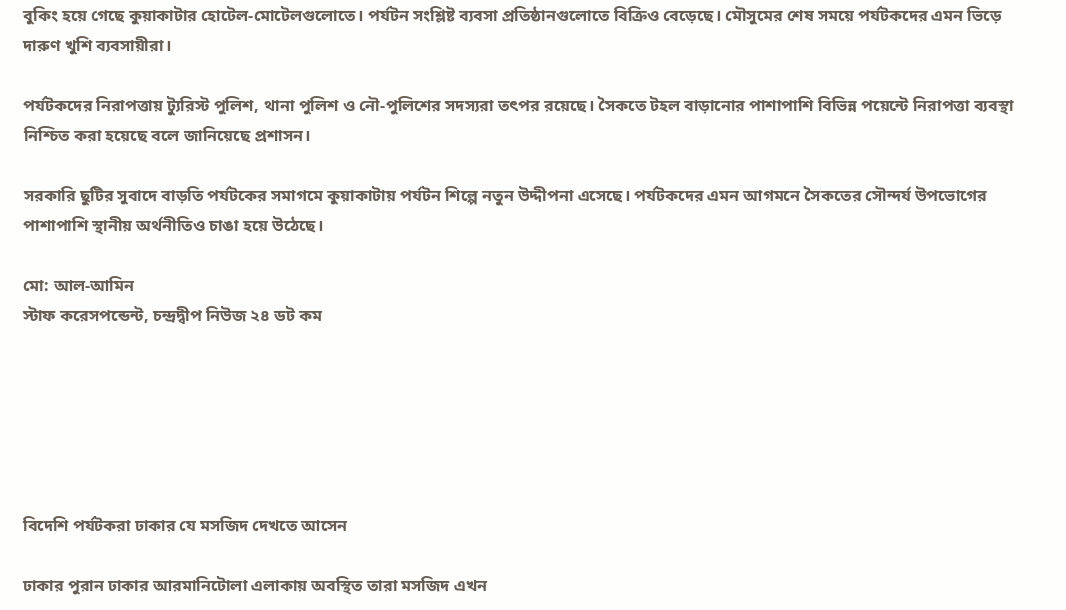বুকিং হয়ে গেছে কুয়াকাটার হোটেল-মোটেলগুলোতে। পর্যটন সংশ্লিষ্ট ব্যবসা প্রতিষ্ঠানগুলোতে বিক্রিও বেড়েছে। মৌসুমের শেষ সময়ে পর্যটকদের এমন ভিড়ে দারুণ খুশি ব্যবসায়ীরা।

পর্যটকদের নিরাপত্তায় ট্যুরিস্ট পুলিশ, থানা পুলিশ ও নৌ-পুলিশের সদস্যরা তৎপর রয়েছে। সৈকতে টহল বাড়ানোর পাশাপাশি বিভিন্ন পয়েন্টে নিরাপত্তা ব্যবস্থা নিশ্চিত করা হয়েছে বলে জানিয়েছে প্রশাসন।

সরকারি ছুটির সুবাদে বাড়তি পর্যটকের সমাগমে কুয়াকাটায় পর্যটন শিল্পে নতুন উদ্দীপনা এসেছে। পর্যটকদের এমন আগমনে সৈকতের সৌন্দর্য উপভোগের পাশাপাশি স্থানীয় অর্থনীতিও চাঙা হয়ে উঠেছে।

মো: আল-আমিন
স্টাফ করেসপন্ডেন্ট, চন্দ্রদ্বীপ নিউজ ২৪ ডট কম






বিদেশি পর্যটকরা ঢাকার যে মসজিদ দেখতে আসেন

ঢাকার পুরান ঢাকার আরমানিটোলা এলাকায় অবস্থিত তারা মসজিদ এখন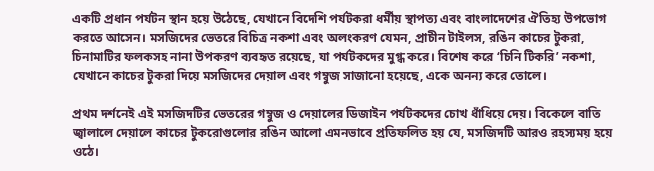একটি প্রধান পর্যটন স্থান হয়ে উঠেছে, যেখানে বিদেশি পর্যটকরা ধর্মীয় স্থাপত্য এবং বাংলাদেশের ঐতিহ্য উপভোগ করতে আসেন। মসজিদের ভেতরে বিচিত্র নকশা এবং অলংকরণ যেমন, প্রাচীন টাইলস, রঙিন কাচের টুকরা, চিনামাটির ফলকসহ নানা উপকরণ ব্যবহৃত রয়েছে, যা পর্যটকদের মুগ্ধ করে। বিশেষ করে ‘চিনি টিকরি’ নকশা, যেখানে কাচের টুকরা দিয়ে মসজিদের দেয়াল এবং গম্বুজ সাজানো হয়েছে, একে অনন্য করে তোলে।

প্রথম দর্শনেই এই মসজিদটির ভেতরের গম্বুজ ও দেয়ালের ডিজাইন পর্যটকদের চোখ ধাঁধিয়ে দেয়। বিকেলে বাতি জ্বালালে দেয়ালে কাচের টুকরোগুলোর রঙিন আলো এমনভাবে প্রতিফলিত হয় যে, মসজিদটি আরও রহস্যময় হয়ে ওঠে।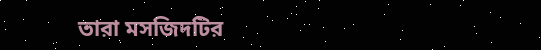তারা মসজিদটির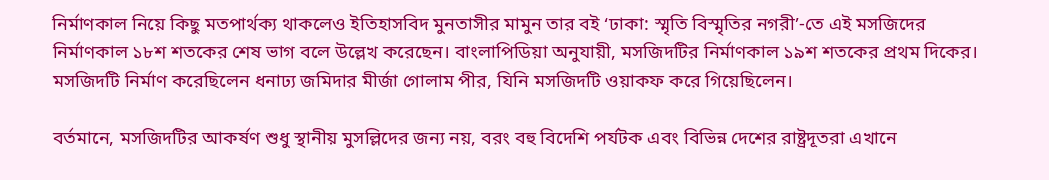নির্মাণকাল নিয়ে কিছু মতপার্থক্য থাকলেও ইতিহাসবিদ মুনতাসীর মামুন তার বই ‘ঢাকা: স্মৃতি বিস্মৃতির নগরী’-তে এই মসজিদের নির্মাণকাল ১৮শ শতকের শেষ ভাগ বলে উল্লেখ করেছেন। বাংলাপিডিয়া অনুযায়ী, মসজিদটির নির্মাণকাল ১৯শ শতকের প্রথম দিকের। মসজিদটি নির্মাণ করেছিলেন ধনাঢ্য জমিদার মীর্জা গোলাম পীর, যিনি মসজিদটি ওয়াকফ করে গিয়েছিলেন।

বর্তমানে, মসজিদটির আকর্ষণ শুধু স্থানীয় মুসল্লিদের জন্য নয়, বরং বহু বিদেশি পর্যটক এবং বিভিন্ন দেশের রাষ্ট্রদূতরা এখানে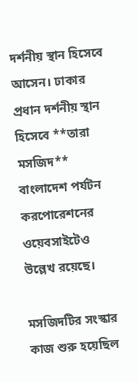দর্শনীয় স্থান হিসেবে আসেন। ঢাকার প্রধান দর্শনীয় স্থান হিসেবে **তারা মসজিদ** বাংলাদেশ পর্যটন করপোরেশনের ওয়েবসাইটেও উল্লেখ রয়েছে।

মসজিদটির সংস্কার কাজ শুরু হয়েছিল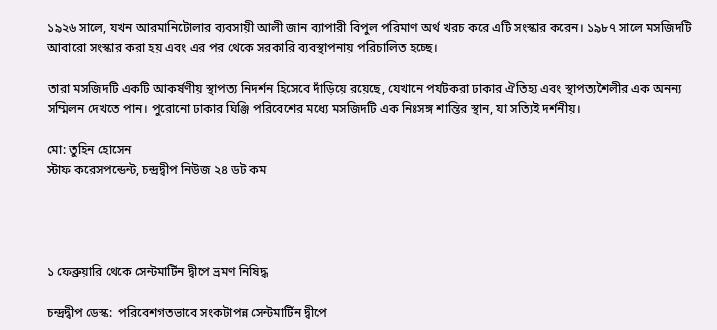১৯২৬ সালে, যখন আরমানিটোলার ব্যবসায়ী আলী জান ব্যাপারী বিপুল পরিমাণ অর্থ খরচ করে এটি সংস্কার করেন। ১৯৮৭ সালে মসজিদটি আবারো সংস্কার করা হয় এবং এর পর থেকে সরকারি ব্যবস্থাপনায় পরিচালিত হচ্ছে।

তারা মসজিদটি একটি আকর্ষণীয় স্থাপত্য নিদর্শন হিসেবে দাঁড়িয়ে রয়েছে, যেখানে পর্যটকরা ঢাকার ঐতিহ্য এবং স্থাপত্যশৈলীর এক অনন্য সম্মিলন দেখতে পান। পুরোনো ঢাকার ঘিঞ্জি পরিবেশের মধ্যে মসজিদটি এক নিঃসঙ্গ শান্তির স্থান, যা সত্যিই দর্শনীয়।

মো: তুহিন হোসেন
স্টাফ করেসপন্ডেন্ট, চন্দ্রদ্বীপ নিউজ ২৪ ডট কম




১ ফেব্রুয়ারি থেকে সেন্টমার্টিন দ্বীপে ভ্রমণ নিষিদ্ধ

চন্দ্রদ্বীপ ডেস্ক:  পরিবেশগতভাবে সংকটাপন্ন সেন্টমার্টিন দ্বীপে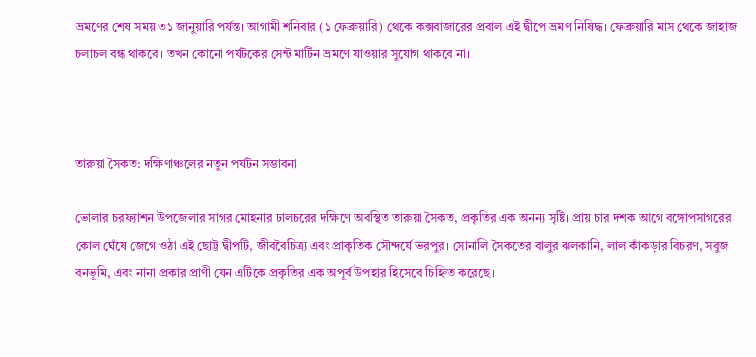ভ্রমণের শেষ সময় ৩১ জানুয়ারি পর্যন্ত। আগামী শনিবার (১ ফেব্রুয়ারি) থেকে কক্সবাজারের প্রবাল এই দ্বীপে ভ্রমণ নিষিদ্ধ। ফেব্রুয়ারি মাস থেকে জাহাজ চলাচল বন্ধ থাকবে। তখন কোনো পর্যটকের সেন্ট মার্টিন ভ্রমণে যাওয়ার সুযোগ থাকবে না।



তারুয়া সৈকত: দক্ষিণাঞ্চলের নতুন পর্যটন সম্ভাবনা

ভোলার চরফ্যাশন উপজেলার সাগর মোহনার ঢালচরের দক্ষিণে অবস্থিত তারুয়া সৈকত, প্রকৃতির এক অনন্য সৃষ্টি। প্রায় চার দশক আগে বঙ্গোপসাগরের কোল ঘেঁষে জেগে ওঠা এই ছোট্ট দ্বীপটি, জীববৈচিত্র্য এবং প্রাকৃতিক সৌন্দর্যে ভরপুর। সোনালি সৈকতের বালুর ঝলকানি, লাল কাঁকড়ার বিচরণ, সবুজ বনভূমি, এবং নানা প্রকার প্রাণী যেন এটিকে প্রকৃতির এক অপূর্ব উপহার হিসেবে চিহ্নিত করেছে।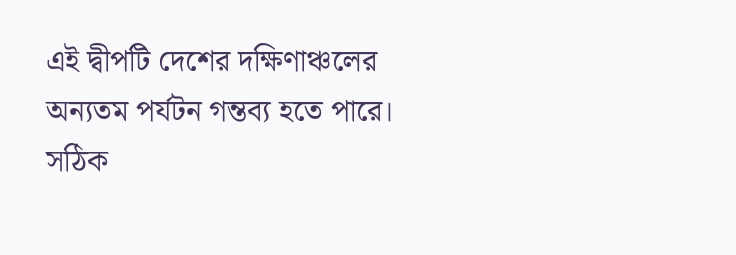এই দ্বীপটি দেশের দক্ষিণাঞ্চলের অন্যতম পর্যটন গন্তব্য হতে পারে। সঠিক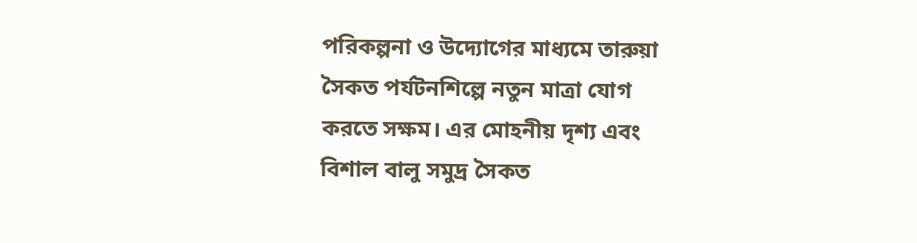পরিকল্পনা ও উদ্যোগের মাধ্যমে তারুয়া সৈকত পর্যটনশিল্পে নতুন মাত্রা যোগ করতে সক্ষম। এর মোহনীয় দৃশ্য এবং বিশাল বালু সমুদ্র সৈকত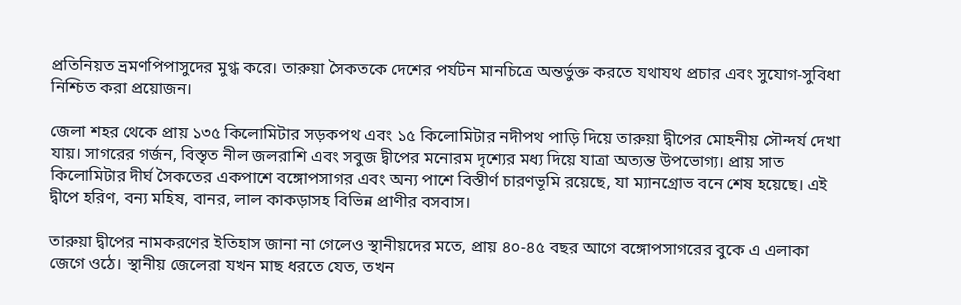প্রতিনিয়ত ভ্রমণপিপাসুদের মুগ্ধ করে। তারুয়া সৈকতকে দেশের পর্যটন মানচিত্রে অন্তর্ভুক্ত করতে যথাযথ প্রচার এবং সুযোগ-সুবিধা নিশ্চিত করা প্রয়োজন।

জেলা শহর থেকে প্রায় ১৩৫ কিলোমিটার সড়কপথ এবং ১৫ কিলোমিটার নদীপথ পাড়ি দিয়ে তারুয়া দ্বীপের মোহনীয় সৌন্দর্য দেখা যায়। সাগরের গর্জন, বিস্তৃত নীল জলরাশি এবং সবুজ দ্বীপের মনোরম দৃশ্যের মধ্য দিয়ে যাত্রা অত্যন্ত উপভোগ্য। প্রায় সাত কিলোমিটার দীর্ঘ সৈকতের একপাশে বঙ্গোপসাগর এবং অন্য পাশে বিস্তীর্ণ চারণভূমি রয়েছে, যা ম্যানগ্রোভ বনে শেষ হয়েছে। এই দ্বীপে হরিণ, বন্য মহিষ, বানর, লাল কাকড়াসহ বিভিন্ন প্রাণীর বসবাস।

তারুয়া দ্বীপের নামকরণের ইতিহাস জানা না গেলেও স্থানীয়দের মতে, প্রায় ৪০-৪৫ বছর আগে বঙ্গোপসাগরের বুকে এ এলাকা জেগে ওঠে। স্থানীয় জেলেরা যখন মাছ ধরতে যেত, তখন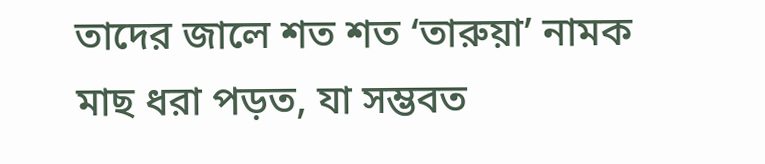তাদের জালে শত শত ‘তারুয়া’ নামক মাছ ধরা পড়ত, যা সম্ভবত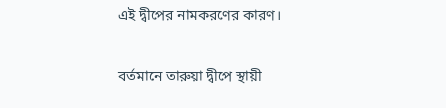এই দ্বীপের নামকরণের কারণ।

বর্তমানে তারুয়া দ্বীপে স্থায়ী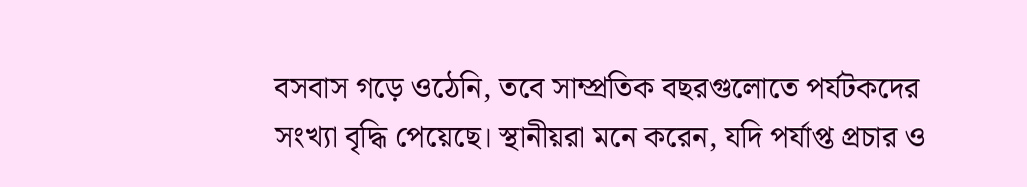বসবাস গড়ে ওঠেনি, তবে সাম্প্রতিক বছরগুলোতে পর্যটকদের সংখ্যা বৃদ্ধি পেয়েছে। স্থানীয়রা মনে করেন, যদি পর্যাপ্ত প্রচার ও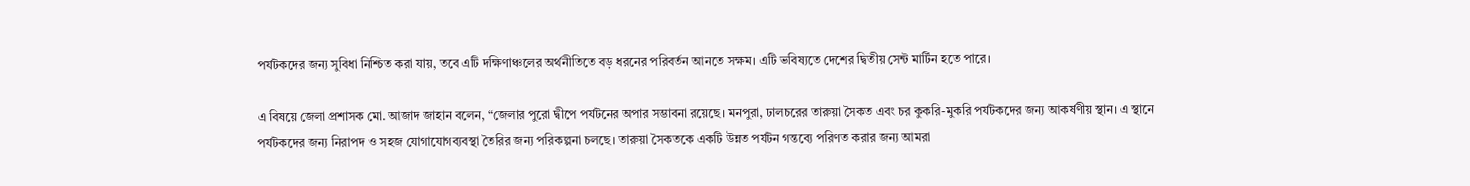পর্যটকদের জন্য সুবিধা নিশ্চিত করা যায়, তবে এটি দক্ষিণাঞ্চলের অর্থনীতিতে বড় ধরনের পরিবর্তন আনতে সক্ষম। এটি ভবিষ্যতে দেশের দ্বিতীয় সেন্ট মার্টিন হতে পারে।

এ বিষয়ে জেলা প্রশাসক মো. আজাদ জাহান বলেন, “জেলার পুরো দ্বীপে পর্যটনের অপার সম্ভাবনা রয়েছে। মনপুরা, ঢালচরের তারুয়া সৈকত এবং চর কুকরি-মুকরি পর্যটকদের জন্য আকর্ষণীয় স্থান। এ স্থানে পর্যটকদের জন্য নিরাপদ ও সহজ যোগাযোগব্যবস্থা তৈরির জন্য পরিকল্পনা চলছে। তারুয়া সৈকতকে একটি উন্নত পর্যটন গন্তব্যে পরিণত করার জন্য আমরা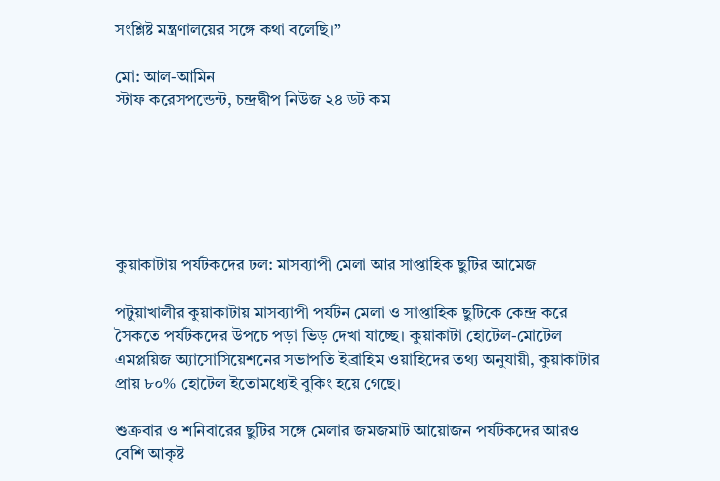সংশ্লিষ্ট মন্ত্রণালয়ের সঙ্গে কথা বলেছি।”

মো: আল-আমিন
স্টাফ করেসপন্ডেন্ট, চন্দ্রদ্বীপ নিউজ ২৪ ডট কম






কুয়াকাটায় পর্যটকদের ঢল: মাসব্যাপী মেলা আর সাপ্তাহিক ছুটির আমেজ

পটুয়াখালীর কুয়াকাটায় মাসব্যাপী পর্যটন মেলা ও সাপ্তাহিক ছুটিকে কেন্দ্র করে সৈকতে পর্যটকদের উপচে পড়া ভিড় দেখা যাচ্ছে। কুয়াকাটা হোটেল-মোটেল এমপ্লয়িজ অ্যাসোসিয়েশনের সভাপতি ইব্রাহিম ওয়াহিদের তথ্য অনুযায়ী, কুয়াকাটার প্রায় ৮০% হোটেল ইতোমধ্যেই বুকিং হয়ে গেছে।

শুক্রবার ও শনিবারের ছুটির সঙ্গে মেলার জমজমাট আয়োজন পর্যটকদের আরও বেশি আকৃষ্ট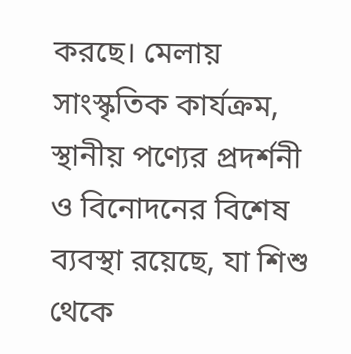করছে। মেলায় সাংস্কৃতিক কার্যক্রম, স্থানীয় পণ্যের প্রদর্শনী ও বিনোদনের বিশেষ ব্যবস্থা রয়েছে, যা শিশু থেকে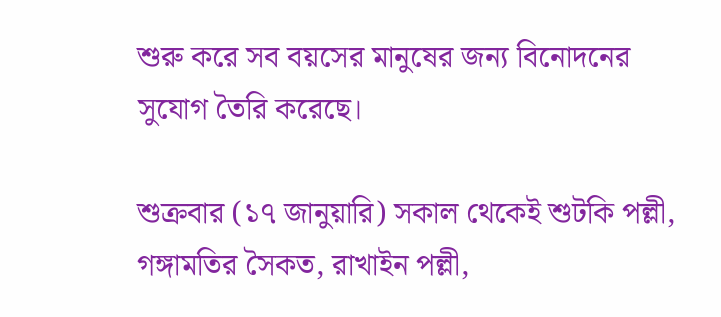শুরু করে সব বয়সের মানুষের জন্য বিনোদনের সুযোগ তৈরি করেছে।

শুক্রবার (১৭ জানুয়ারি) সকাল থেকেই শুটকি পল্লী, গঙ্গামতির সৈকত, রাখাইন পল্লী,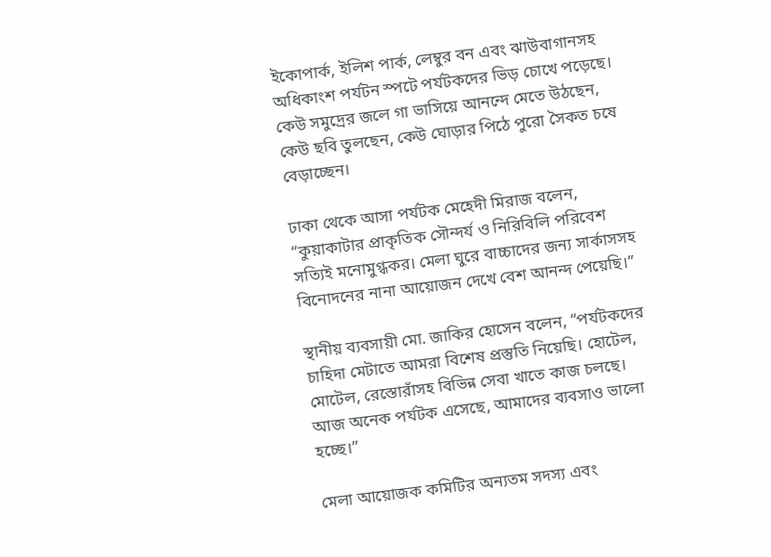ইকোপার্ক, ইলিশ পার্ক, লেম্বুর বন এবং ঝাউবাগানসহ অধিকাংশ পর্যটন স্পটে পর্যটকদের ভিড় চোখে পড়েছে। কেউ সমুদ্রের জলে গা ভাসিয়ে আনন্দে মেতে উঠছেন, কেউ ছবি তুলছেন, কেউ ঘোড়ার পিঠে পুরো সৈকত চষে বেড়াচ্ছেন।

ঢাকা থেকে আসা পর্যটক মেহেদী মিরাজ বলেন, “কুয়াকাটার প্রাকৃতিক সৌন্দর্য ও নিরিবিলি পরিবেশ সত্যিই মনোমুগ্ধকর। মেলা ঘুরে বাচ্চাদের জন্য সার্কাসসহ বিনোদনের নানা আয়োজন দেখে বেশ আনন্দ পেয়েছি।”

স্থানীয় ব্যবসায়ী মো. জাকির হোসেন বলেন, “পর্যটকদের চাহিদা মেটাতে আমরা বিশেষ প্রস্তুতি নিয়েছি। হোটেল, মোটেল, রেস্তোরাঁসহ বিভিন্ন সেবা খাতে কাজ চলছে। আজ অনেক পর্যটক এসেছে, আমাদের ব্যবসাও ভালো হচ্ছে।”

মেলা আয়োজক কমিটির অন্যতম সদস্য এবং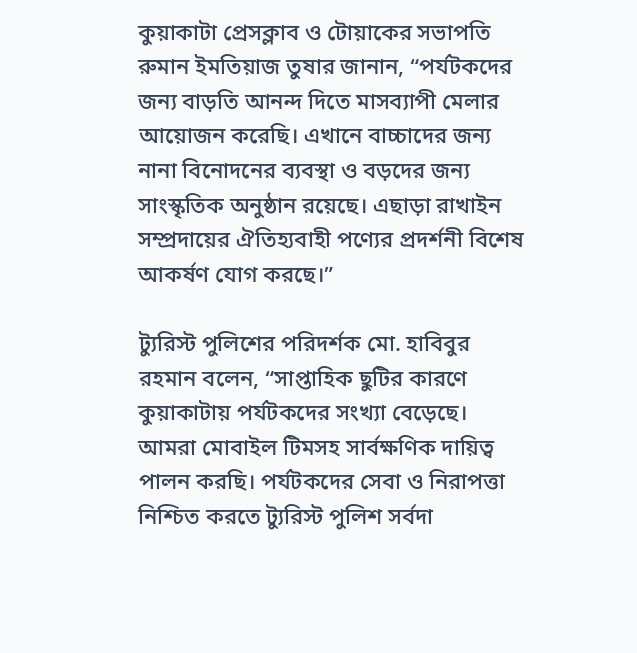কুয়াকাটা প্রেসক্লাব ও টোয়াকের সভাপতি রুমান ইমতিয়াজ তুষার জানান, “পর্যটকদের জন্য বাড়তি আনন্দ দিতে মাসব্যাপী মেলার আয়োজন করেছি। এখানে বাচ্চাদের জন্য নানা বিনোদনের ব্যবস্থা ও বড়দের জন্য সাংস্কৃতিক অনুষ্ঠান রয়েছে। এছাড়া রাখাইন সম্প্রদায়ের ঐতিহ্যবাহী পণ্যের প্রদর্শনী বিশেষ আকর্ষণ যোগ করছে।”

ট্যুরিস্ট পুলিশের পরিদর্শক মো. হাবিবুর রহমান বলেন, “সাপ্তাহিক ছুটির কারণে কুয়াকাটায় পর্যটকদের সংখ্যা বেড়েছে। আমরা মোবাইল টিমসহ সার্বক্ষণিক দায়িত্ব পালন করছি। পর্যটকদের সেবা ও নিরাপত্তা নিশ্চিত করতে ট্যুরিস্ট পুলিশ সর্বদা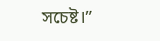সচেষ্ট।”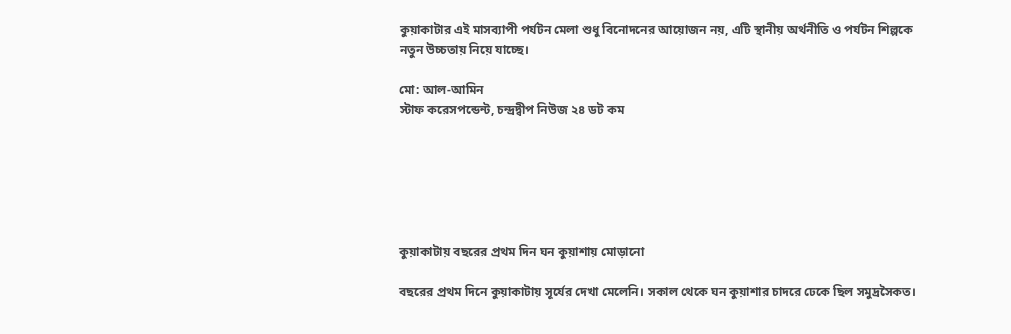কুয়াকাটার এই মাসব্যাপী পর্যটন মেলা শুধু বিনোদনের আয়োজন নয়, এটি স্থানীয় অর্থনীতি ও পর্যটন শিল্পকে নতুন উচ্চতায় নিয়ে যাচ্ছে।

মো: আল-আমিন
স্টাফ করেসপন্ডেন্ট, চন্দ্রদ্বীপ নিউজ ২৪ ডট কম






কুয়াকাটায় বছরের প্রথম দিন ঘন কুয়াশায় মোড়ানো

বছরের প্রথম দিনে কুয়াকাটায় সূর্যের দেখা মেলেনি। সকাল থেকে ঘন কুয়াশার চাদরে ঢেকে ছিল সমুদ্রসৈকত।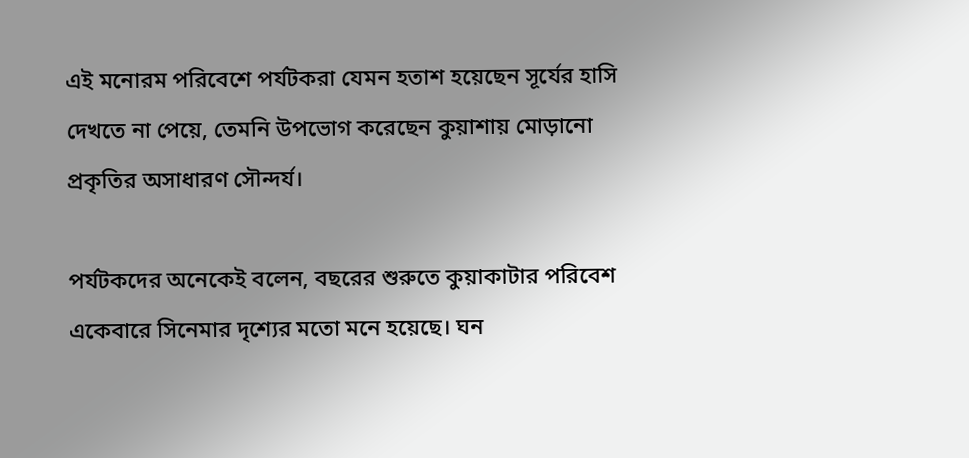এই মনোরম পরিবেশে পর্যটকরা যেমন হতাশ হয়েছেন সূর্যের হাসি দেখতে না পেয়ে, তেমনি উপভোগ করেছেন কুয়াশায় মোড়ানো প্রকৃতির অসাধারণ সৌন্দর্য।

পর্যটকদের অনেকেই বলেন, বছরের শুরুতে কুয়াকাটার পরিবেশ একেবারে সিনেমার দৃশ্যের মতো মনে হয়েছে। ঘন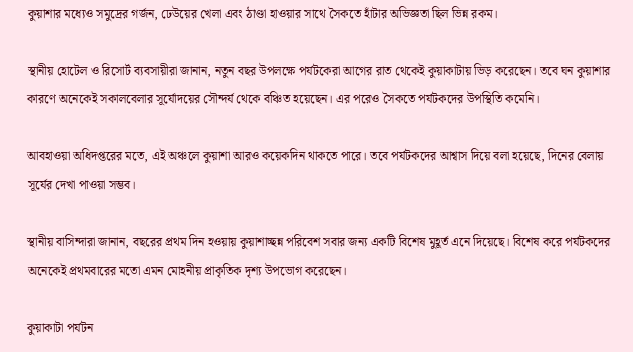কুয়াশার মধ্যেও সমুদ্রের গর্জন, ঢেউয়ের খেলা এবং ঠাণ্ডা হাওয়ার সাথে সৈকতে হাঁটার অভিজ্ঞতা ছিল ভিন্ন রকম।

স্থানীয় হোটেল ও রিসোর্ট ব্যবসায়ীরা জানান, নতুন বছর উপলক্ষে পর্যটকেরা আগের রাত থেকেই কুয়াকাটায় ভিড় করেছেন। তবে ঘন কুয়াশার কারণে অনেকেই সকালবেলার সূর্যোদয়ের সৌন্দর্য থেকে বঞ্চিত হয়েছেন। এর পরেও সৈকতে পর্যটকদের উপস্থিতি কমেনি।

আবহাওয়া অধিদপ্তরের মতে, এই অঞ্চলে কুয়াশা আরও কয়েকদিন থাকতে পারে। তবে পর্যটকদের আশ্বাস দিয়ে বলা হয়েছে, দিনের বেলায় সূর্যের দেখা পাওয়া সম্ভব।

স্থানীয় বাসিন্দারা জানান, বছরের প্রথম দিন হওয়ায় কুয়াশাচ্ছন্ন পরিবেশ সবার জন্য একটি বিশেষ মুহূর্ত এনে দিয়েছে। বিশেষ করে পর্যটকদের অনেকেই প্রথমবারের মতো এমন মোহনীয় প্রাকৃতিক দৃশ্য উপভোগ করেছেন।

কুয়াকাটা পর্যটন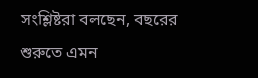সংশ্লিষ্টরা বলছেন, বছরের শুরুতে এমন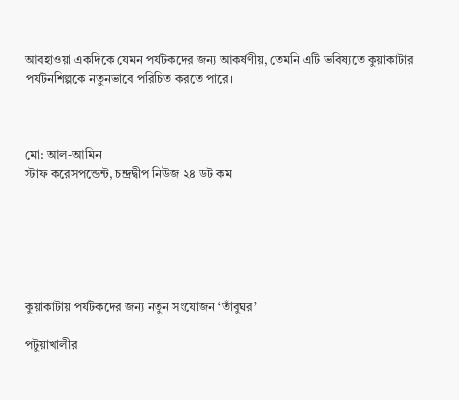আবহাওয়া একদিকে যেমন পর্যটকদের জন্য আকর্ষণীয়, তেমনি এটি ভবিষ্যতে কুয়াকাটার পর্যটনশিল্পকে নতুনভাবে পরিচিত করতে পারে।



মো: আল-আমিন
স্টাফ করেসপন্ডেন্ট, চন্দ্রদ্বীপ নিউজ ২৪ ডট কম






কুয়াকাটায় পর্যটকদের জন্য নতুন সংযোজন ‘তাঁবুঘর’

পটুয়াখালীর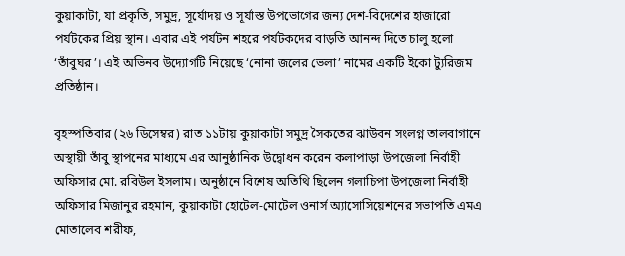কুয়াকাটা, যা প্রকৃতি, সমুদ্র, সূর্যোদয় ও সূর্যাস্ত উপভোগের জন্য দেশ-বিদেশের হাজারো পর্যটকের প্রিয় স্থান। এবার এই পর্যটন শহরে পর্যটকদের বাড়তি আনন্দ দিতে চালু হলো ‘তাঁবুঘর’। এই অভিনব উদ্যোগটি নিয়েছে ‘নোনা জলের ভেলা’ নামের একটি ইকো ট্যুরিজম প্রতিষ্ঠান।

বৃহস্পতিবার (২৬ ডিসেম্বর) রাত ১১টায় কুয়াকাটা সমুদ্র সৈকতের ঝাউবন সংলগ্ন তালবাগানে অস্থায়ী তাঁবু স্থাপনের মাধ্যমে এর আনুষ্ঠানিক উদ্বোধন করেন কলাপাড়া উপজেলা নির্বাহী অফিসার মো. রবিউল ইসলাম। অনুষ্ঠানে বিশেষ অতিথি ছিলেন গলাচিপা উপজেলা নির্বাহী অফিসার মিজানুর রহমান, কুয়াকাটা হোটেল-মোটেল ওনার্স অ্যাসোসিয়েশনের সভাপতি এমএ মোতালেব শরীফ,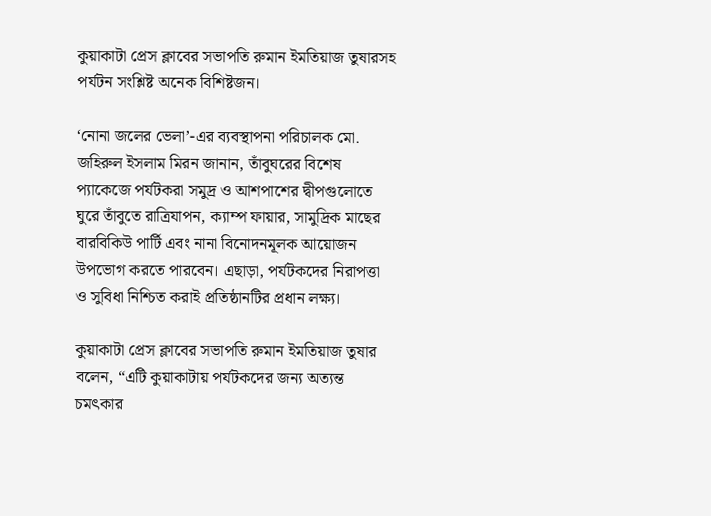কুয়াকাটা প্রেস ক্লাবের সভাপতি রুমান ইমতিয়াজ তুষারসহ পর্যটন সংশ্লিষ্ট অনেক বিশিষ্টজন।

‘নোনা জলের ভেলা’-এর ব্যবস্থাপনা পরিচালক মো. জহিরুল ইসলাম মিরন জানান, তাঁবুঘরের বিশেষ প্যাকেজে পর্যটকরা সমুদ্র ও আশপাশের দ্বীপগুলোতে ঘুরে তাঁবুতে রাত্রিযাপন, ক্যাম্প ফায়ার, সামুদ্রিক মাছের বারবিকিউ পার্টি এবং নানা বিনোদনমূলক আয়োজন উপভোগ করতে পারবেন। এছাড়া, পর্যটকদের নিরাপত্তা ও সুবিধা নিশ্চিত করাই প্রতিষ্ঠানটির প্রধান লক্ষ্য।

কুয়াকাটা প্রেস ক্লাবের সভাপতি রুমান ইমতিয়াজ তুষার বলেন, “এটি কুয়াকাটায় পর্যটকদের জন্য অত্যন্ত চমৎকার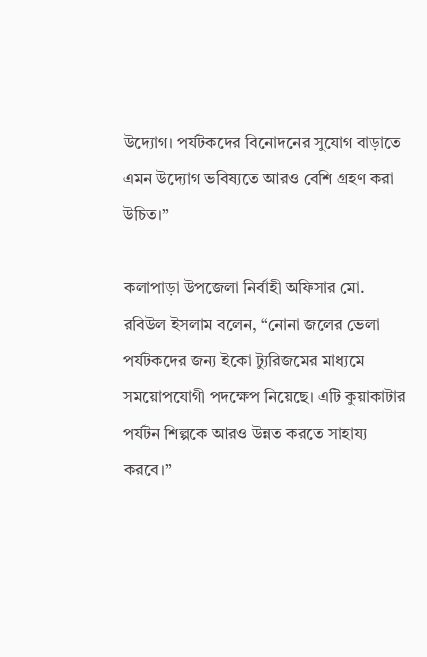উদ্যোগ। পর্যটকদের বিনোদনের সুযোগ বাড়াতে এমন উদ্যোগ ভবিষ্যতে আরও বেশি গ্রহণ করা উচিত।”

কলাপাড়া উপজেলা নির্বাহী অফিসার মো. রবিউল ইসলাম বলেন, “নোনা জলের ভেলা পর্যটকদের জন্য ইকো ট্যুরিজমের মাধ্যমে সময়োপযোগী পদক্ষেপ নিয়েছে। এটি কুয়াকাটার পর্যটন শিল্পকে আরও উন্নত করতে সাহায্য করবে।”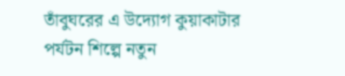তাঁবুঘরের এ উদ্যোগ কুয়াকাটার পর্যটন শিল্পে নতুন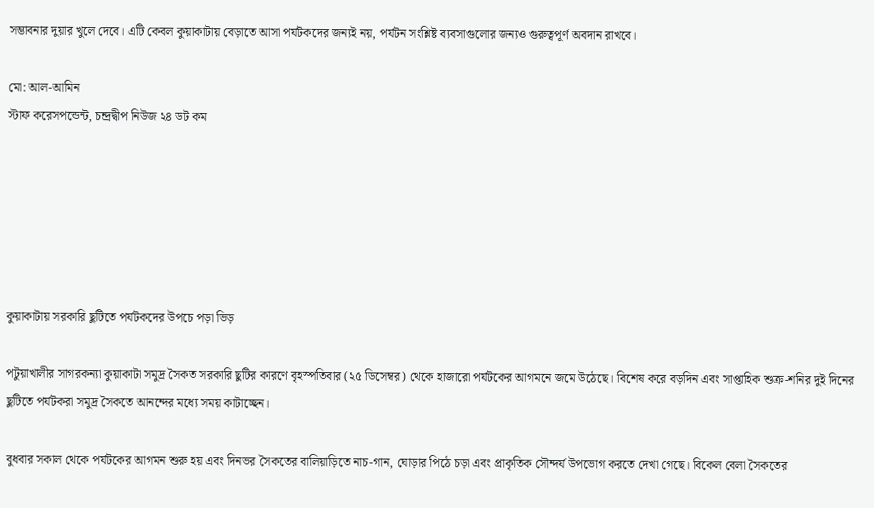সম্ভাবনার দুয়ার খুলে দেবে। এটি কেবল কুয়াকাটায় বেড়াতে আসা পর্যটকদের জন্যই নয়, পর্যটন সংশ্লিষ্ট ব্যবসাগুলোর জন্যও গুরুত্বপূর্ণ অবদান রাখবে।

মো: আল-আমিন
স্টাফ করেসপন্ডেন্ট, চন্দ্রদ্বীপ নিউজ ২৪ ডট কম






কুয়াকাটায় সরকারি ছুটিতে পর্যটকদের উপচে পড়া ভিড়

পটুয়াখালীর সাগরকন্যা কুয়াকাটা সমুদ্র সৈকত সরকারি ছুটির কারণে বৃহস্পতিবার (২৫ ডিসেম্বর) থেকে হাজারো পর্যটকের আগমনে জমে উঠেছে। বিশেষ করে বড়দিন এবং সাপ্তাহিক শুক্র-শনির দুই দিনের ছুটিতে পর্যটকরা সমুদ্র সৈকতে আনন্দের মধ্যে সময় কাটাচ্ছেন।

বুধবার সকাল থেকে পর্যটকের আগমন শুরু হয় এবং দিনভর সৈকতের বালিয়াড়িতে নাচ-গান, ঘোড়ার পিঠে চড়া এবং প্রাকৃতিক সৌন্দর্য উপভোগ করতে দেখা গেছে। বিকেল বেলা সৈকতের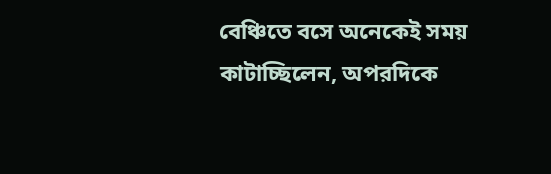বেঞ্চিতে বসে অনেকেই সময় কাটাচ্ছিলেন, অপরদিকে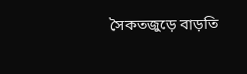সৈকতজুড়ে বাড়তি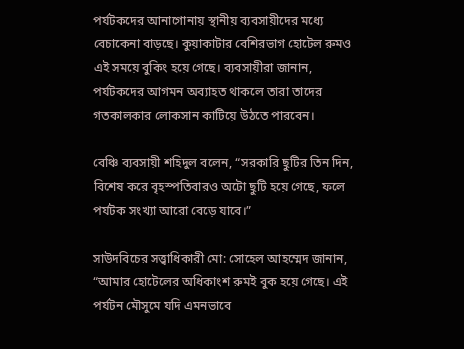পর্যটকদের আনাগোনায় স্থানীয় ব্যবসায়ীদের মধ্যে বেচাকেনা বাড়ছে। কুয়াকাটার বেশিরভাগ হোটেল রুমও এই সময়ে বুকিং হয়ে গেছে। ব্যবসায়ীরা জানান, পর্যটকদের আগমন অব্যাহত থাকলে তারা তাদের গতকালকার লোকসান কাটিয়ে উঠতে পারবেন।

বেঞ্চি ব্যবসায়ী শহিদুল বলেন, “সরকারি ছুটির তিন দিন, বিশেষ করে বৃহস্পতিবারও অটো ছুটি হয়ে গেছে, ফলে পর্যটক সংখ্যা আরো বেড়ে যাবে।”

সাউদবিচের সত্ত্বাধিকারী মো: সোহেল আহম্মেদ জানান, “আমার হোটেলের অধিকাংশ রুমই বুক হয়ে গেছে। এই পর্যটন মৌসুমে যদি এমনভাবে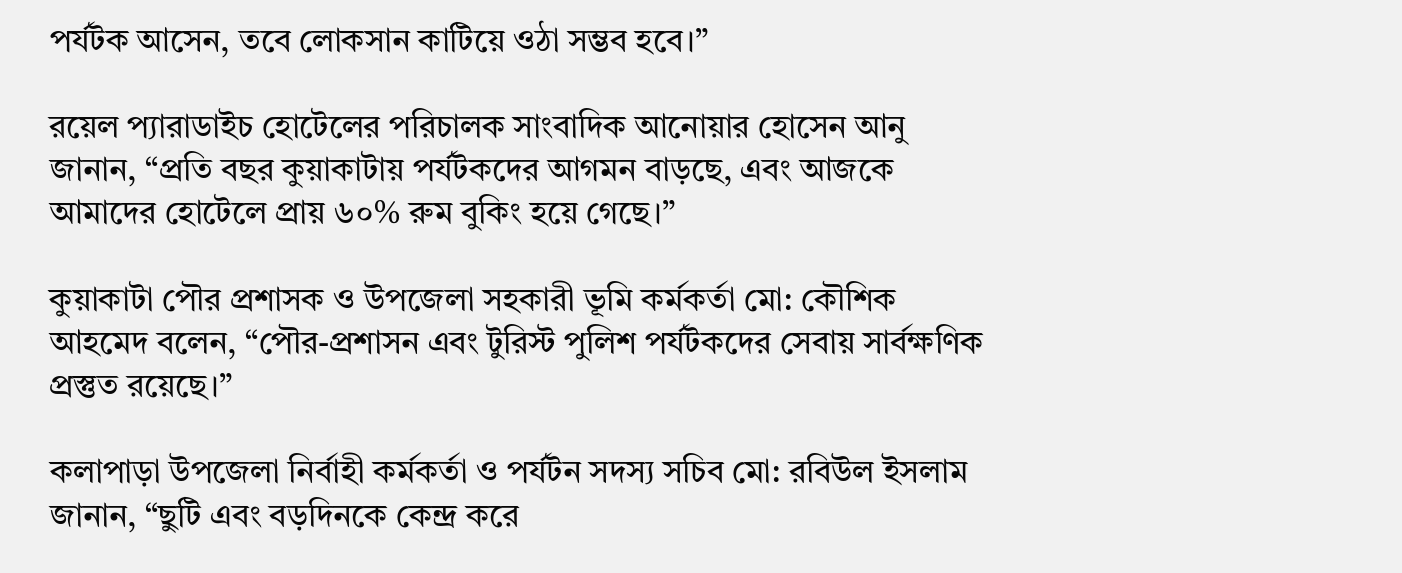পর্যটক আসেন, তবে লোকসান কাটিয়ে ওঠা সম্ভব হবে।”

রয়েল প্যারাডাইচ হোটেলের পরিচালক সাংবাদিক আনোয়ার হোসেন আনু জানান, “প্রতি বছর কুয়াকাটায় পর্যটকদের আগমন বাড়ছে, এবং আজকে আমাদের হোটেলে প্রায় ৬০% রুম বুকিং হয়ে গেছে।”

কুয়াকাটা পৌর প্রশাসক ও উপজেলা সহকারী ভূমি কর্মকর্তা মো: কৌশিক আহমেদ বলেন, “পৌর-প্রশাসন এবং টুরিস্ট পুলিশ পর্যটকদের সেবায় সার্বক্ষণিক প্রস্তুত রয়েছে।”

কলাপাড়া উপজেলা নির্বাহী কর্মকর্তা ও পর্যটন সদস্য সচিব মো: রবিউল ইসলাম জানান, “ছুটি এবং বড়দিনকে কেন্দ্র করে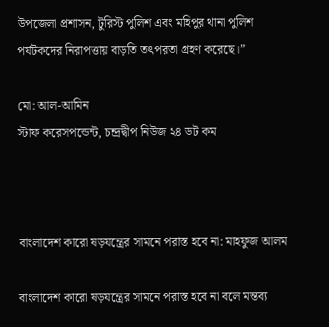উপজেলা প্রশাসন, টুরিস্ট পুলিশ এবং মহিপুর থানা পুলিশ পর্যটকদের নিরাপত্তায় বাড়তি তৎপরতা গ্রহণ করেছে।”

মো: আল-আমিন
স্টাফ করেসপন্ডেন্ট, চন্দ্রদ্বীপ নিউজ ২৪ ডট কম



বাংলাদেশ কারো ষড়যন্ত্রের সামনে পরাস্ত হবে না: মাহফুজ আলম

বাংলাদেশ কারো ষড়যন্ত্রের সামনে পরাস্ত হবে না বলে মন্তব্য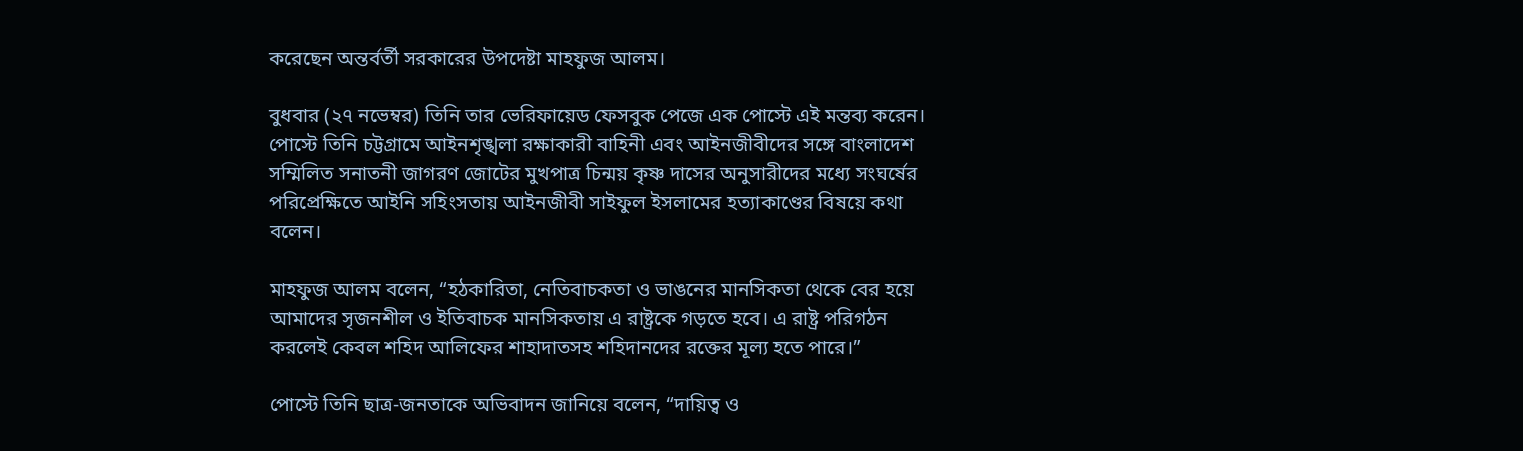করেছেন অন্তর্বর্তী সরকারের উপদেষ্টা মাহফুজ আলম।

বুধবার (২৭ নভেম্বর) তিনি তার ভেরিফায়েড ফেসবুক পেজে এক পোস্টে এই মন্তব্য করেন। পোস্টে তিনি চট্টগ্রামে আইনশৃঙ্খলা রক্ষাকারী বাহিনী এবং আইনজীবীদের সঙ্গে বাংলাদেশ সম্মিলিত সনাতনী জাগরণ জোটের মুখপাত্র চিন্ময় কৃষ্ণ দাসের অনুসারীদের মধ্যে সংঘর্ষের পরিপ্রেক্ষিতে আইনি সহিংসতায় আইনজীবী সাইফুল ইসলামের হত্যাকাণ্ডের বিষয়ে কথা বলেন।

মাহফুজ আলম বলেন, “হঠকারিতা, নেতিবাচকতা ও ভাঙনের মানসিকতা থেকে বের হয়ে আমাদের সৃজনশীল ও ইতিবাচক মানসিকতায় এ রাষ্ট্রকে গড়তে হবে। এ রাষ্ট্র পরিগঠন করলেই কেবল শহিদ আলিফের শাহাদাতসহ শহিদানদের রক্তের মূল্য হতে পারে।”

পোস্টে তিনি ছাত্র-জনতাকে অভিবাদন জানিয়ে বলেন, “দায়িত্ব ও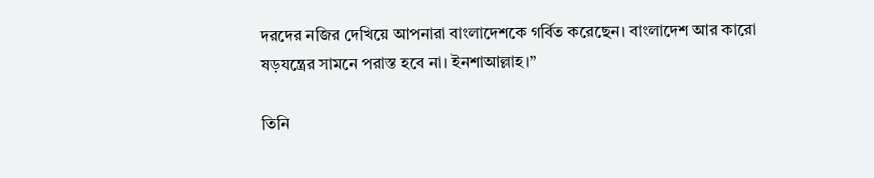দরদের নজির দেখিয়ে আপনারা বাংলাদেশকে গর্বিত করেছেন। বাংলাদেশ আর কারো ষড়যন্ত্রের সামনে পরাস্ত হবে না। ইনশাআল্লাহ।”

তিনি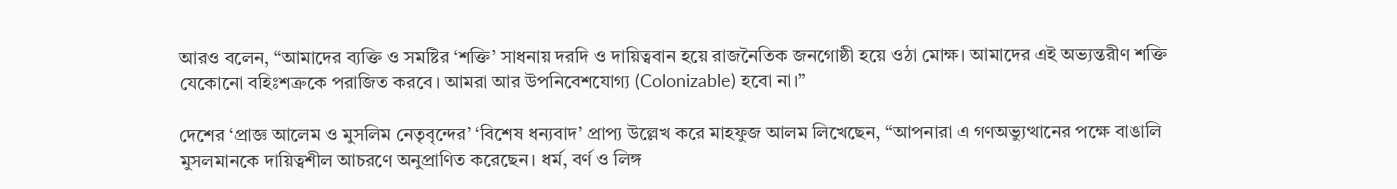আরও বলেন, “আমাদের ব্যক্তি ও সমষ্টির ‘শক্তি’ সাধনায় দরদি ও দায়িত্ববান হয়ে রাজনৈতিক জনগোষ্ঠী হয়ে ওঠা মোক্ষ। আমাদের এই অভ্যন্তরীণ শক্তি যেকোনো বহিঃশত্রুকে পরাজিত করবে। আমরা আর উপনিবেশযোগ্য (Colonizable) হবো না।”

দেশের ‘প্রাজ্ঞ আলেম ও মুসলিম নেতৃবৃন্দের’ ‘বিশেষ ধন্যবাদ’ প্রাপ্য উল্লেখ করে মাহফুজ আলম লিখেছেন, “আপনারা এ গণঅভ্যুত্থানের পক্ষে বাঙালি মুসলমানকে দায়িত্বশীল আচরণে অনুপ্রাণিত করেছেন। ধর্ম, বর্ণ ও লিঙ্গ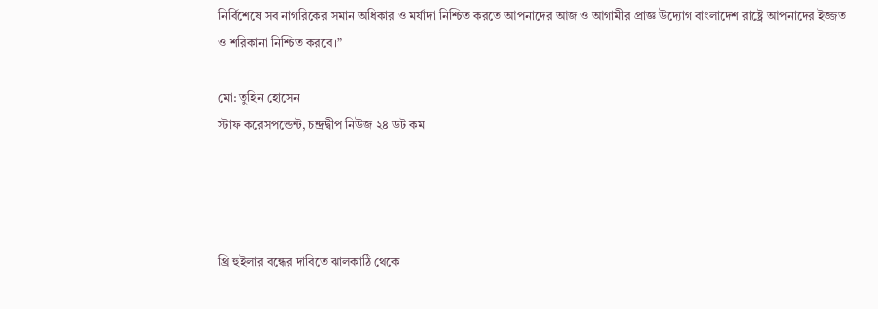নির্বিশেষে সব নাগরিকের সমান অধিকার ও মর্যাদা নিশ্চিত করতে আপনাদের আজ ও আগামীর প্রাজ্ঞ উদ্যোগ বাংলাদেশ রাষ্ট্রে আপনাদের ইজ্জত ও শরিকানা নিশ্চিত করবে।”

মো: তুহিন হোসেন
স্টাফ করেসপন্ডেন্ট, চন্দ্রদ্বীপ নিউজ ২৪ ডট কম




থ্রি হুইলার বন্ধের দাবিতে ঝালকাঠি থেকে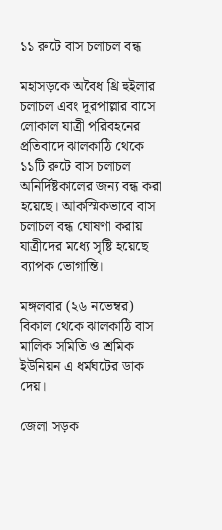১১ রুটে বাস চলাচল বন্ধ

মহাসড়কে অবৈধ থ্রি হুইলার চলাচল এবং দূরপাল্লার বাসে লোকাল যাত্রী পরিবহনের প্রতিবাদে ঝালকাঠি থেকে ১১টি রুটে বাস চলাচল অনির্দিষ্টকালের জন্য বন্ধ করা হয়েছে। আকস্মিকভাবে বাস চলাচল বন্ধ ঘোষণা করায় যাত্রীদের মধ্যে সৃষ্টি হয়েছে ব্যাপক ভোগান্তি।

মঙ্গলবার (২৬ নভেম্বর) বিকাল থেকে ঝালকাঠি বাস মালিক সমিতি ও শ্রমিক ইউনিয়ন এ ধর্মঘটের ডাক দেয়।

জেলা সড়ক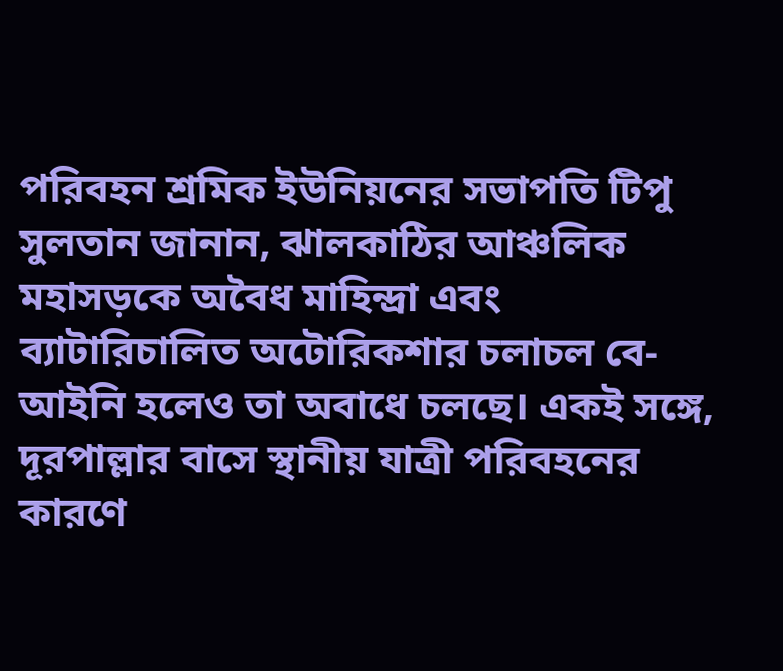পরিবহন শ্রমিক ইউনিয়নের সভাপতি টিপু সুলতান জানান, ঝালকাঠির আঞ্চলিক মহাসড়কে অবৈধ মাহিন্দ্রা এবং ব্যাটারিচালিত অটোরিকশার চলাচল বে-আইনি হলেও তা অবাধে চলছে। একই সঙ্গে, দূরপাল্লার বাসে স্থানীয় যাত্রী পরিবহনের কারণে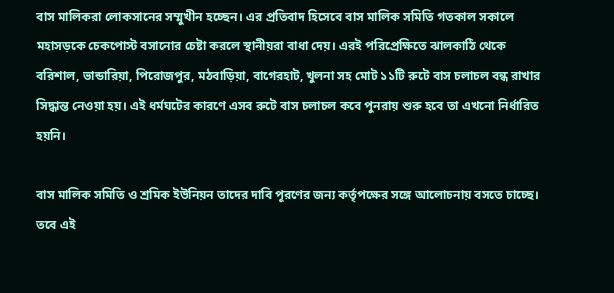বাস মালিকরা লোকসানের সম্মুখীন হচ্ছেন। এর প্রতিবাদ হিসেবে বাস মালিক সমিতি গতকাল সকালে মহাসড়কে চেকপোস্ট বসানোর চেষ্টা করলে স্থানীয়রা বাধা দেয়। এরই পরিপ্রেক্ষিতে ঝালকাঠি থেকে বরিশাল, ভান্ডারিয়া, পিরোজপুর, মঠবাড়িয়া, বাগেরহাট, খুলনা সহ মোট ১১টি রুটে বাস চলাচল বন্ধ রাখার সিদ্ধান্ত নেওয়া হয়। এই ধর্মঘটের কারণে এসব রুটে বাস চলাচল কবে পুনরায় শুরু হবে তা এখনো নির্ধারিত হয়নি।

বাস মালিক সমিতি ও শ্রমিক ইউনিয়ন তাদের দাবি পূরণের জন্য কর্তৃপক্ষের সঙ্গে আলোচনায় বসতে চাচ্ছে। তবে এই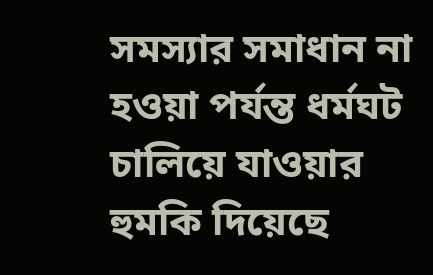সমস্যার সমাধান না হওয়া পর্যন্ত ধর্মঘট চালিয়ে যাওয়ার হুমকি দিয়েছে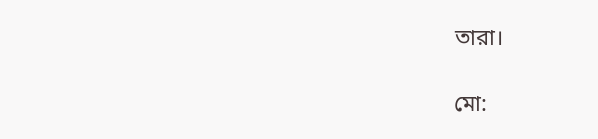তারা।

মো: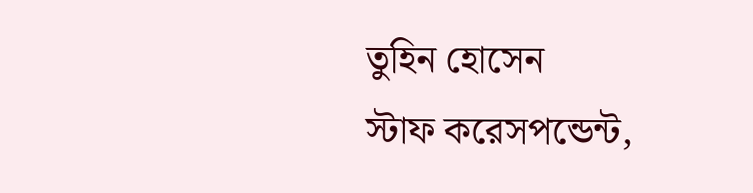তুহিন হোসেন
স্টাফ করেসপন্ডেন্ট,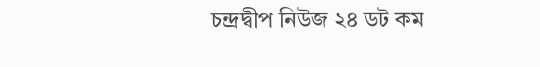চন্দ্রদ্বীপ নিউজ ২৪ ডট কম